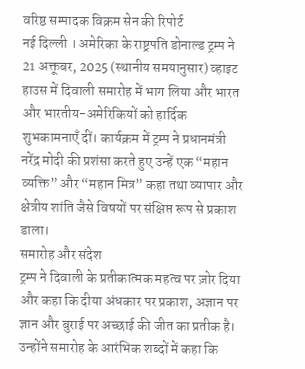वरिष्ठ सम्पादक विक्रम सेन की रिपोर्ट
नई दिल्ली । अमेरिका के राष्ट्रपति डोनाल्ड ट्रम्प ने 21 अक्तूबर, 2025 (स्थानीय समयानुसार) व्हाइट हाउस में दिवाली समारोह में भाग लिया और भारत और भारतीय-अमेरिकियों को हार्दिक शुभकामनाएँ दीं। कार्यक्रम में ट्रम्प ने प्रधानमंत्री नरेंद्र मोदी की प्रशंसा करते हुए उन्हें एक “महान व्यक्ति” और “महान मित्र” कहा तथा व्यापार और क्षेत्रीय शांति जैसे विषयों पर संक्षिप्त रूप से प्रकाश डाला।
समारोह और संदेश
ट्रम्प ने दिवाली के प्रतीकात्मक महत्व पर ज़ोर दिया और कहा कि दीया अंधकार पर प्रकाश, अज्ञान पर ज्ञान और बुराई पर अच्छाई की जीत का प्रतीक है। उन्होंने समारोह के आरंभिक शब्दों में कहा कि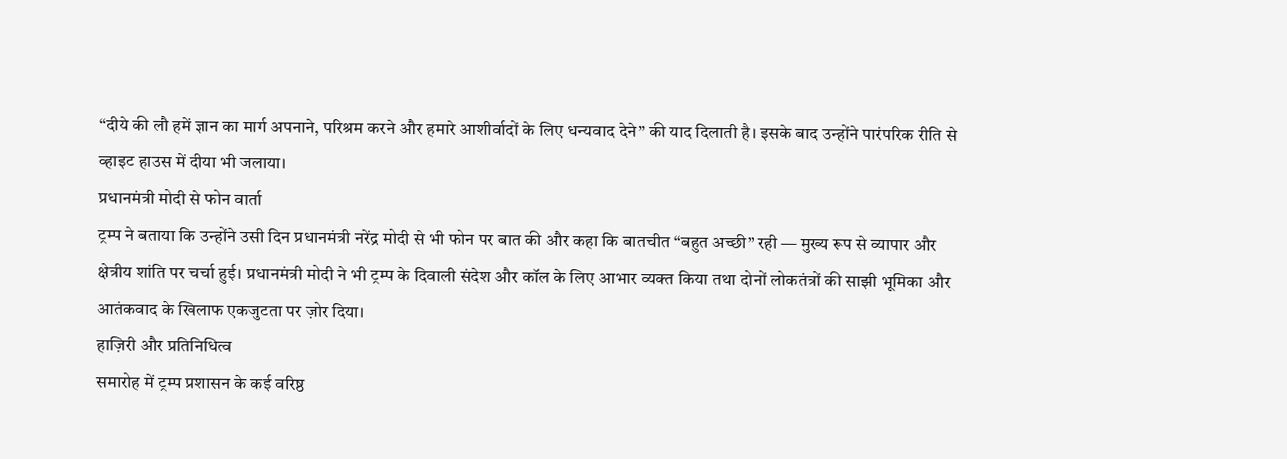“दीये की लौ हमें ज्ञान का मार्ग अपनाने, परिश्रम करने और हमारे आशीर्वादों के लिए धन्यवाद देने” की याद दिलाती है। इसके बाद उन्होंने पारंपरिक रीति से व्हाइट हाउस में दीया भी जलाया।
प्रधानमंत्री मोदी से फोन वार्ता
ट्रम्प ने बताया कि उन्होंने उसी दिन प्रधानमंत्री नरेंद्र मोदी से भी फोन पर बात की और कहा कि बातचीत “बहुत अच्छी” रही — मुख्य रूप से व्यापार और क्षेत्रीय शांति पर चर्चा हुई। प्रधानमंत्री मोदी ने भी ट्रम्प के दिवाली संदेश और कॉल के लिए आभार व्यक्त किया तथा दोनों लोकतंत्रों की साझी भूमिका और आतंकवाद के खिलाफ एकजुटता पर ज़ोर दिया।
हाज़िरी और प्रतिनिधित्व
समारोह में ट्रम्प प्रशासन के कई वरिष्ठ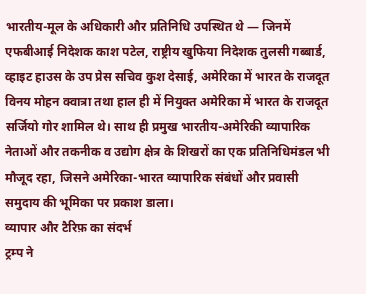भारतीय-मूल के अधिकारी और प्रतिनिधि उपस्थित थे — जिनमें एफबीआई निदेशक काश पटेल, राष्ट्रीय खुफिया निदेशक तुलसी गब्बार्ड, व्हाइट हाउस के उप प्रेस सचिव कुश देसाई, अमेरिका में भारत के राजदूत विनय मोहन क्वात्रा तथा हाल ही में नियुक्त अमेरिका में भारत के राजदूत सर्जियो गोर शामिल थे। साथ ही प्रमुख भारतीय-अमेरिकी व्यापारिक नेताओं और तकनीक व उद्योग क्षेत्र के शिखरों का एक प्रतिनिधिमंडल भी मौजूद रहा, जिसने अमेरिका-भारत व्यापारिक संबंधों और प्रवासी समुदाय की भूमिका पर प्रकाश डाला।
व्यापार और टैरिफ़ का संदर्भ
ट्रम्प ने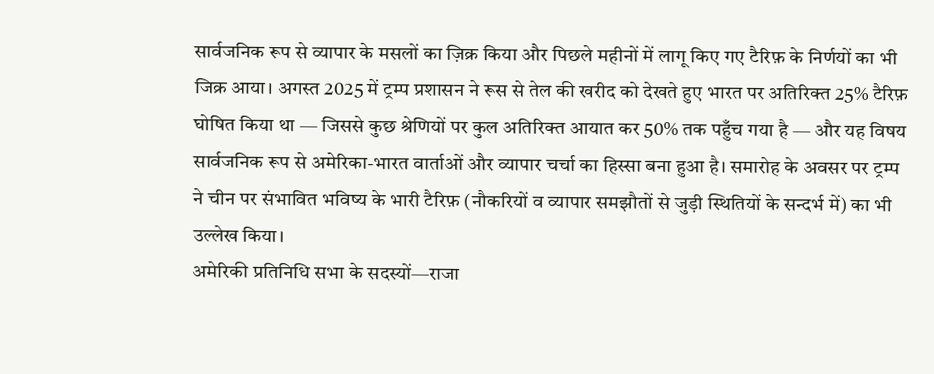सार्वजनिक रूप से व्यापार के मसलों का ज़िक्र किया और पिछले महीनों में लागू किए गए टैरिफ़ के निर्णयों का भी जिक्र आया। अगस्त 2025 में ट्रम्प प्रशासन ने रूस से तेल की खरीद को देखते हुए भारत पर अतिरिक्त 25% टैरिफ़ घोषित किया था — जिससे कुछ श्रेणियों पर कुल अतिरिक्त आयात कर 50% तक पहुँच गया है — और यह विषय सार्वजनिक रूप से अमेरिका-भारत वार्ताओं और व्यापार चर्चा का हिस्सा बना हुआ है। समारोह के अवसर पर ट्रम्प ने चीन पर संभावित भविष्य के भारी टैरिफ़ (नौकरियों व व्यापार समझौतों से जुड़ी स्थितियों के सन्दर्भ में) का भी उल्लेख किया।
अमेरिकी प्रतिनिधि सभा के सदस्यों—राजा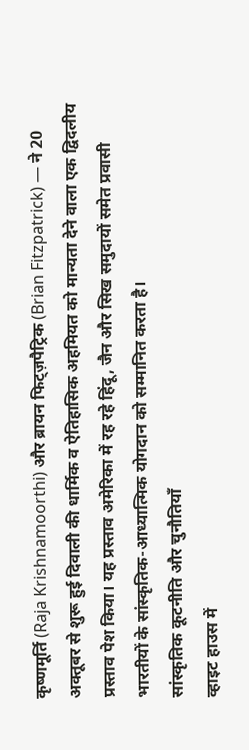कृष्णमूर्ति (Raja Krishnamoorthi) और ब्रायन फिट्ज़पैट्रिक (Brian Fitzpatrick) — ने 20 अक्तूबर से शुरू हुई दिवाली की धार्मिक व ऐतिहासिक अहमियत को मान्यता देने वाला एक द्विदलीय प्रस्ताव पेश किया। यह प्रस्ताव अमेरिका में रह रहे हिंदू, जैन और सिख समुदायों समेत प्रवासी भारतीयों के सांस्कृतिक-आध्यात्मिक योगदान को सम्मानित करता है।
सांस्कृतिक कूटनीति और चुनौतियाँ
व्हाइट हाउस में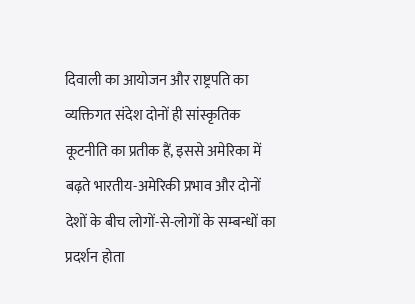दिवाली का आयोजन और राष्ट्रपति का व्यक्तिगत संदेश दोनों ही सांस्कृतिक कूटनीति का प्रतीक हैं, इससे अमेरिका में बढ़ते भारतीय-अमेरिकी प्रभाव और दोनों देशों के बीच लोगों-से-लोगों के सम्बन्धों का प्रदर्शन होता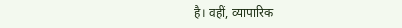है। वहीं, व्यापारिक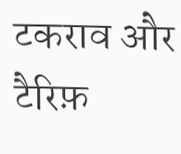टकराव और टैरिफ़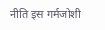नीति इस गर्मजोशी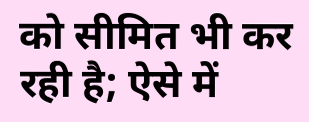को सीमित भी कर रही है; ऐसे में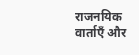राजनयिक वार्ताएँ और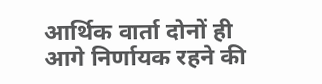आर्थिक वार्ता दोनों ही आगे निर्णायक रहने की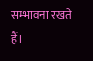सम्भावना रखते हैं।